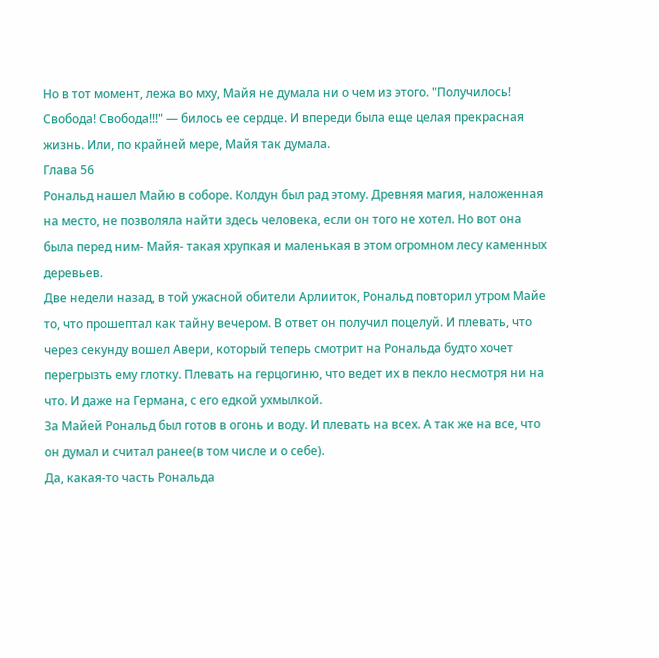Но в тот момент, лежа во мху, Майя не думала ни о чем из этого. "Получилось! Свобода! Свобода!!!" — билось ее сердце. И впереди была еще целая прекрасная жизнь. Или, по крайней мере, Майя так думала.
Глава 56
Рональд нашел Майю в соборе. Колдун был рад этому. Древняя магия, наложенная на место, не позволяла найти здесь человека, если он того не хотел. Но вот она была перед ним- Майя- такая хрупкая и маленькая в этом огромном лесу каменных деревьев.
Две недели назад, в той ужасной обители Арлииток, Рональд повторил утром Майе то, что прошептал как тайну вечером. В ответ он получил поцелуй. И плевать, что через секунду вошел Авери, который теперь смотрит на Рональда будто хочет перегрызть ему глотку. Плевать на герцогиню, что ведет их в пекло несмотря ни на что. И даже на Германа, с его едкой ухмылкой.
За Майей Рональд был готов в огонь и воду. И плевать на всех. А так же на все, что он думал и считал ранее(в том числе и о себе).
Да, какая-то часть Рональда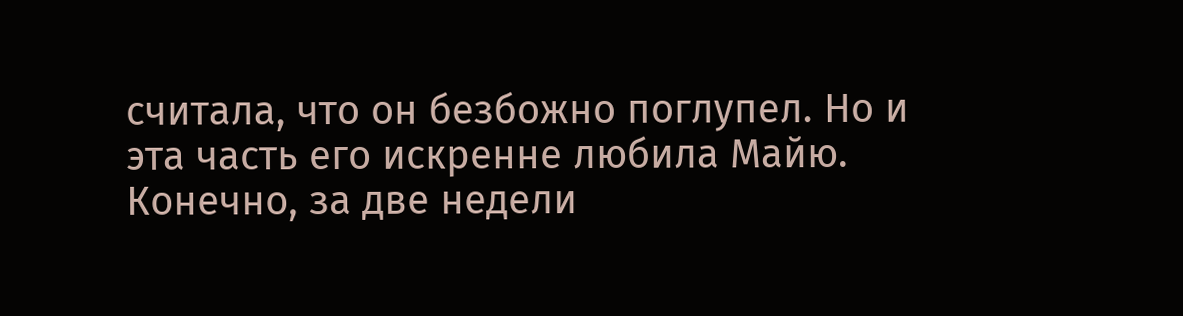считала, что он безбожно поглупел. Но и эта часть его искренне любила Майю.
Конечно, за две недели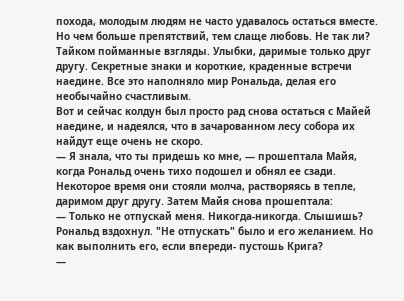похода, молодым людям не часто удавалось остаться вместе. Но чем больше препятствий, тем слаще любовь. Не так ли?
Тайком пойманные взгляды. Улыбки, даримые только друг другу. Секретные знаки и короткие, краденные встречи наедине. Все это наполняло мир Рональда, делая его необычайно счастливым.
Вот и сейчас колдун был просто рад снова остаться с Майей наедине, и надеялся, что в зачарованном лесу собора их найдут еще очень не скоро.
— Я знала, что ты придешь ко мне, — прошептала Майя, когда Рональд очень тихо подошел и обнял ее сзади.
Некоторое время они стояли молча, растворяясь в тепле, даримом друг другу. Затем Майя снова прошептала:
— Только не отпускай меня. Никогда-никогда. Слышишь?
Рональд вздохнул. "Не отпускать" было и его желанием. Но как выполнить его, если впереди- пустошь Крига?
—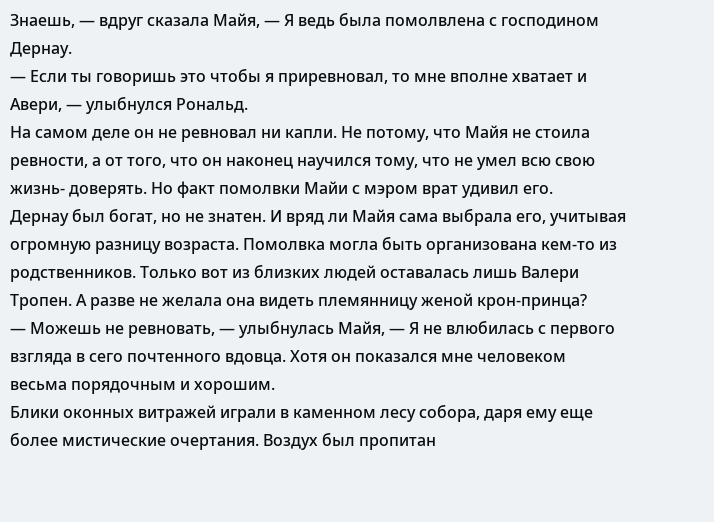Знаешь, — вдруг сказала Майя, — Я ведь была помолвлена с господином Дернау.
— Если ты говоришь это чтобы я приревновал, то мне вполне хватает и Авери, — улыбнулся Рональд.
На самом деле он не ревновал ни капли. Не потому, что Майя не стоила ревности, а от того, что он наконец научился тому, что не умел всю свою жизнь- доверять. Но факт помолвки Майи с мэром врат удивил его.
Дернау был богат, но не знатен. И вряд ли Майя сама выбрала его, учитывая огромную разницу возраста. Помолвка могла быть организована кем-то из родственников. Только вот из близких людей оставалась лишь Валери Тропен. А разве не желала она видеть племянницу женой крон-принца?
— Можешь не ревновать, — улыбнулась Майя, — Я не влюбилась с первого взгляда в сего почтенного вдовца. Хотя он показался мне человеком весьма порядочным и хорошим.
Блики оконных витражей играли в каменном лесу собора, даря ему еще более мистические очертания. Воздух был пропитан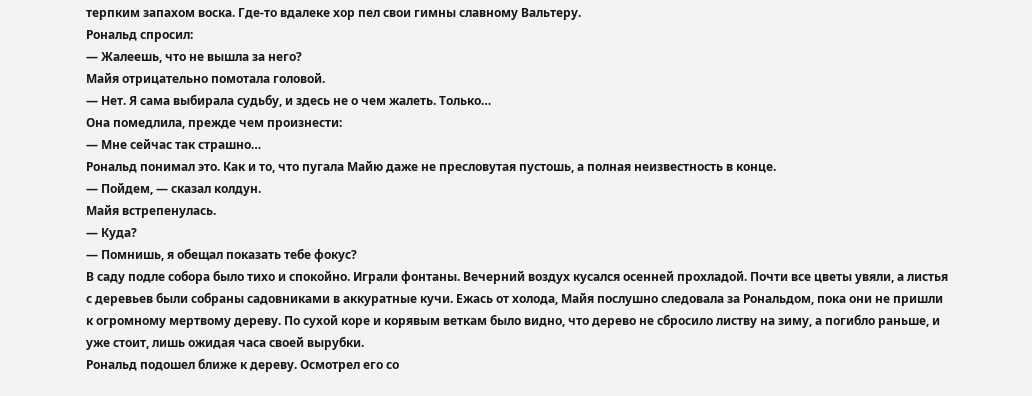терпким запахом воска. Где-то вдалеке хор пел свои гимны славному Вальтеру.
Рональд спросил:
— Жалеешь, что не вышла за него?
Майя отрицательно помотала головой.
— Нет. Я сама выбирала судьбу, и здесь не о чем жалеть. Только…
Она помедлила, прежде чем произнести:
— Мне сейчас так страшно…
Рональд понимал это. Как и то, что пугала Майю даже не пресловутая пустошь, а полная неизвестность в конце.
— Пойдем, — сказал колдун.
Майя встрепенулась.
— Куда?
— Помнишь, я обещал показать тебе фокус?
В саду подле собора было тихо и спокойно. Играли фонтаны. Вечерний воздух кусался осенней прохладой. Почти все цветы увяли, а листья с деревьев были собраны садовниками в аккуратные кучи. Ежась от холода, Майя послушно следовала за Рональдом, пока они не пришли к огромному мертвому дереву. По сухой коре и корявым веткам было видно, что дерево не сбросило листву на зиму, а погибло раньше, и уже стоит, лишь ожидая часа своей вырубки.
Рональд подошел ближе к дереву. Осмотрел его со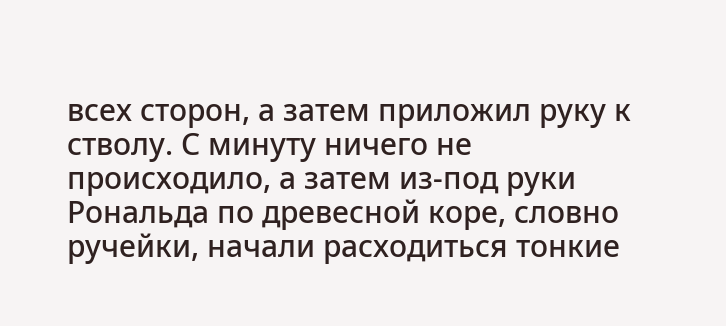всех сторон, а затем приложил руку к стволу. С минуту ничего не происходило, а затем из-под руки Рональда по древесной коре, словно ручейки, начали расходиться тонкие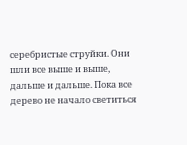серебристые струйки. Они шли все выше и выше, дальше и дальше. Пока все дерево не начало светиться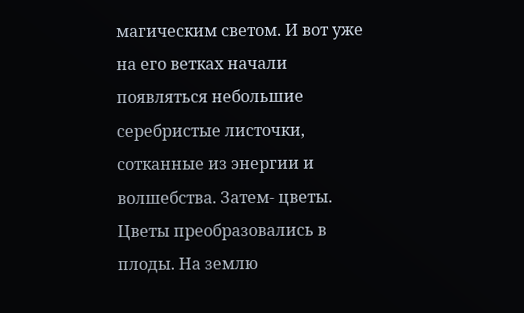магическим светом. И вот уже на его ветках начали появляться небольшие серебристые листочки, сотканные из энергии и волшебства. Затем- цветы. Цветы преобразовались в плоды. На землю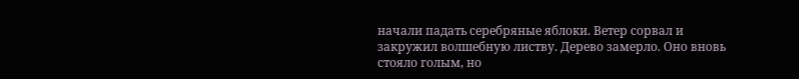начали падать серебряные яблоки. Ветер сорвал и закружил волшебную листву. Дерево замерло. Оно вновь стояло голым, но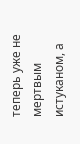теперь уже не мертвым истуканом, а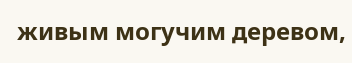живым могучим деревом,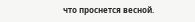что проснется весной.